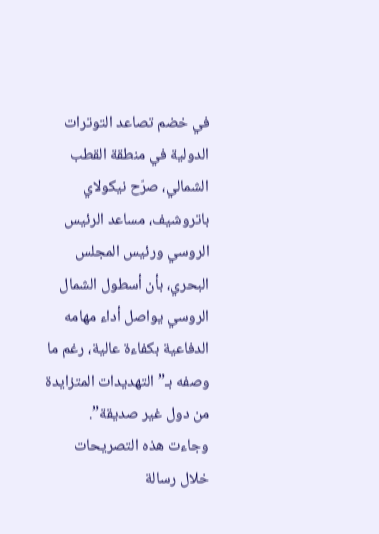في خضم تصاعد التوترات الدولية في منطقة القطب الشمالي، صرّح نيكولاي باتروشيف، مساعد الرئيس الروسي ورئيس المجلس البحري، بأن أسطول الشمال الروسي يواصل أداء مهامه الدفاعية بكفاءة عالية، رغم ما وصفه بـ”التهديدات المتزايدة من دول غير صديقة”.
وجاءت هذه التصريحات خلال رسالة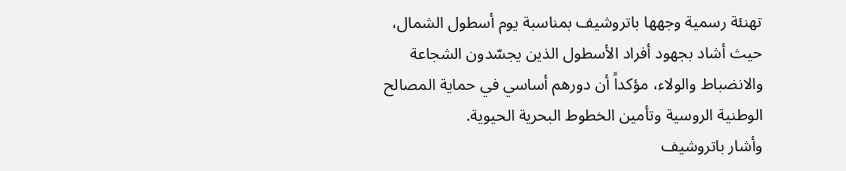تهنئة رسمية وجهها باتروشيف بمناسبة يوم أسطول الشمال، حيث أشاد بجهود أفراد الأسطول الذين يجسّدون الشجاعة والانضباط والولاء، مؤكداً أن دورهم أساسي في حماية المصالح الوطنية الروسية وتأمين الخطوط البحرية الحيوية.
وأشار باتروشيف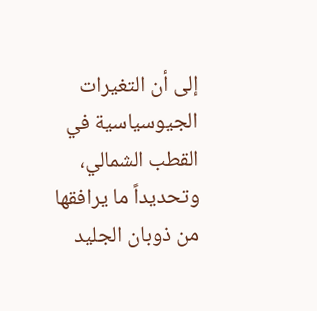إلى أن التغيرات الجيوسياسية في القطب الشمالي، وتحديداً ما يرافقها من ذوبان الجليد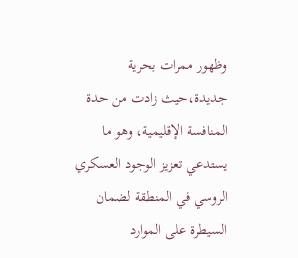وظهور ممرات بحرية جديدة،حيث زادت من حدة المنافسة الإقليمية، وهو ما يستدعي تعزيز الوجود العسكري الروسي في المنطقة لضمان السيطرة على الموارد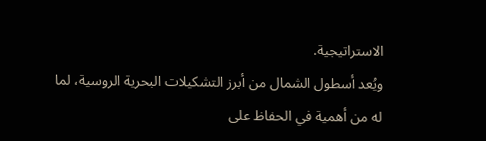الاستراتيجية.
ويُعد أسطول الشمال من أبرز التشكيلات البحرية الروسية، لما له من أهمية في الحفاظ على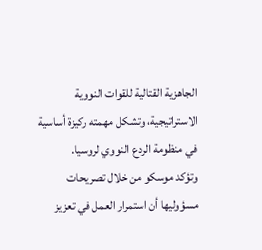الجاهزية القتالية للقوات النووية الاستراتيجية، وتشكل مهمته ركيزة أساسية في منظومة الردع النووي لروسيا.
وتؤكد موسكو من خلال تصريحات مسؤوليها أن استمرار العمل في تعزيز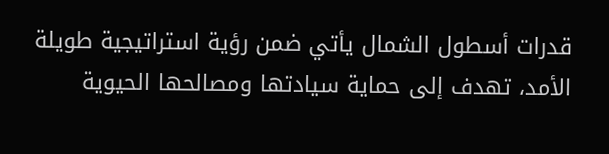قدرات أسطول الشمال يأتي ضمن رؤية استراتيجية طويلة الأمد، تهدف إلى حماية سيادتها ومصالحها الحيوية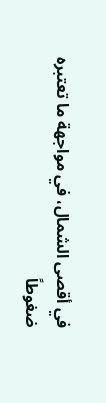في أقصى الشمال، في مواجهة ما تعتبره ضغوطاً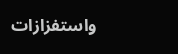واستفزازات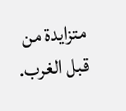متزايدة من قبل الغرب.